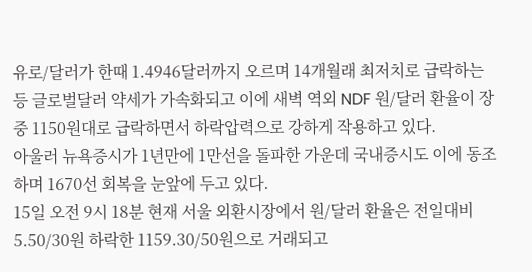유로/달러가 한때 1.4946달러까지 오르며 14개월래 최저치로 급락하는 등 글로벌달러 약세가 가속화되고 이에 새벽 역외 NDF 원/달러 환율이 장중 1150원대로 급락하면서 하락압력으로 강하게 작용하고 있다.
아울러 뉴욕증시가 1년만에 1만선을 돌파한 가운데 국내증시도 이에 동조하며 1670선 회복을 눈앞에 두고 있다.
15일 오전 9시 18분 현재 서울 외환시장에서 원/달러 환율은 전일대비 5.50/30원 하락한 1159.30/50원으로 거래되고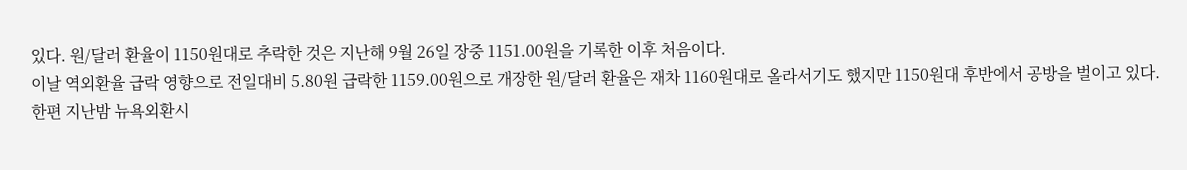있다. 원/달러 환율이 1150원대로 추락한 것은 지난해 9월 26일 장중 1151.00원을 기록한 이후 처음이다.
이날 역외환율 급락 영향으로 전일대비 5.80원 급락한 1159.00원으로 개장한 원/달러 환율은 재차 1160원대로 올라서기도 했지만 1150원대 후반에서 공방을 벌이고 있다.
한편 지난밤 뉴욕외환시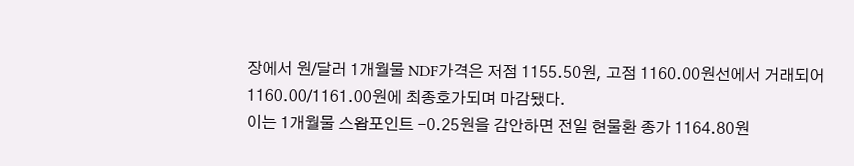장에서 원/달러 1개월물 NDF가격은 저점 1155.50원, 고점 1160.00원선에서 거래되어 1160.00/1161.00원에 최종호가되며 마감됐다.
이는 1개월물 스왑포인트 -0.25원을 감안하면 전일 현물환 종가 1164.80원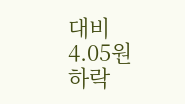대비 4.05원 하락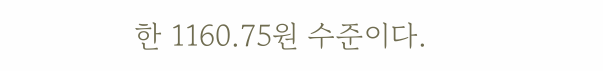한 1160.75원 수준이다.